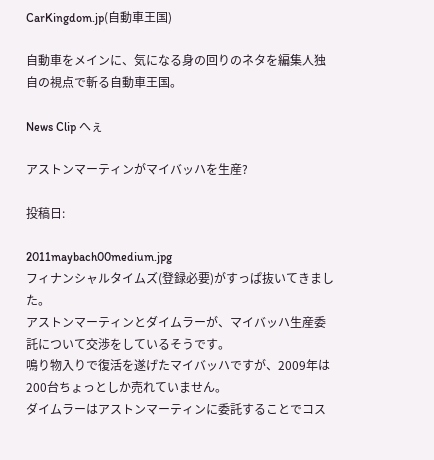CarKingdom.jp(自動車王国)

自動車をメインに、気になる身の回りのネタを編集人独自の視点で斬る自動車王国。

News Clip へぇ

アストンマーティンがマイバッハを生産?

投稿日:

2011maybach00medium.jpg
フィナンシャルタイムズ(登録必要)がすっぱ抜いてきました。
アストンマーティンとダイムラーが、マイバッハ生産委託について交渉をしているそうです。
鳴り物入りで復活を遂げたマイバッハですが、2009年は200台ちょっとしか売れていません。
ダイムラーはアストンマーティンに委託することでコス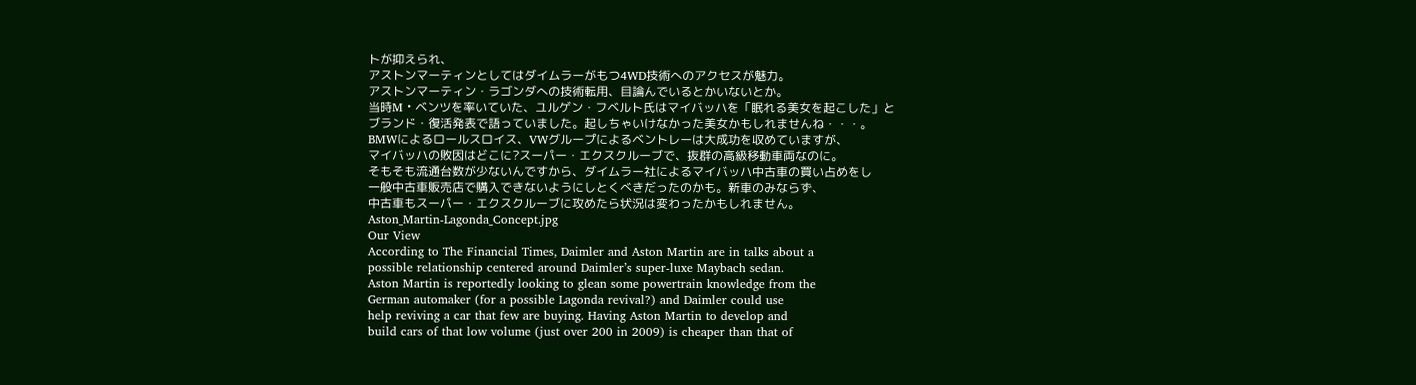トが抑えられ、
アストンマーティンとしてはダイムラーがもつ4WD技術へのアクセスが魅力。
アストンマーティン・ラゴンダへの技術転用、目論んでいるとかいないとか。
当時M・ベンツを率いていた、ユルゲン・フベルト氏はマイバッハを「眠れる美女を起こした」と
ブランド・復活発表で語っていました。起しちゃいけなかった美女かもしれませんね・・・。
BMWによるロールスロイス、VWグループによるベントレーは大成功を収めていますが、
マイバッハの敗因はどこに?スーパー・エクスクルーブで、抜群の高級移動車両なのに。
そもそも流通台数が少ないんですから、ダイムラー社によるマイバッハ中古車の買い占めをし
一般中古車販売店で購入できないようにしとくべきだったのかも。新車のみならず、
中古車もスーパー・エクスクルーブに攻めたら状況は変わったかもしれません。
Aston_Martin-Lagonda_Concept.jpg
Our View
According to The Financial Times, Daimler and Aston Martin are in talks about a
possible relationship centered around Daimler’s super-luxe Maybach sedan.
Aston Martin is reportedly looking to glean some powertrain knowledge from the
German automaker (for a possible Lagonda revival?) and Daimler could use
help reviving a car that few are buying. Having Aston Martin to develop and
build cars of that low volume (just over 200 in 2009) is cheaper than that of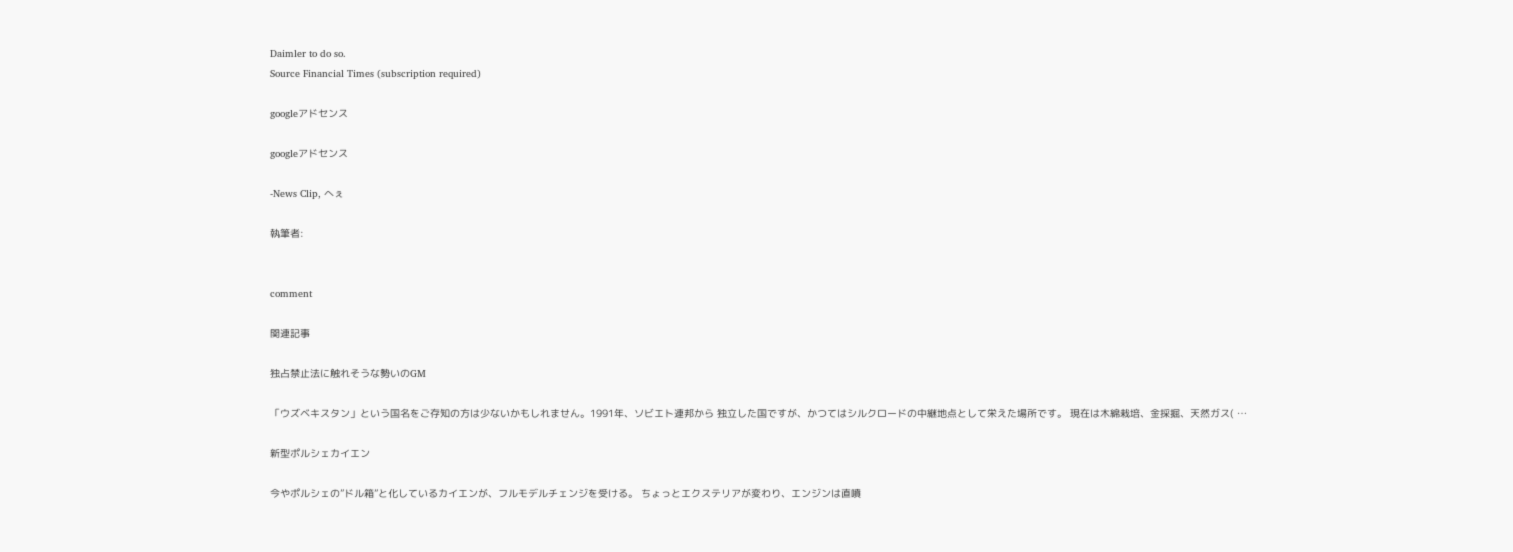Daimler to do so.
Source Financial Times (subscription required)

googleアドセンス

googleアドセンス

-News Clip, へぇ

執筆者:


comment

関連記事

独占禁止法に触れそうな勢いのGM

「ウズベキスタン」という国名をご存知の方は少ないかもしれません。1991年、ソビエト連邦から 独立した国ですが、かつてはシルクロードの中継地点として栄えた場所です。 現在は木綿栽培、金採掘、天然ガス( …

新型ポルシェカイエン

今やポルシェの”ドル箱”と化しているカイエンが、フルモデルチェンジを受ける。 ちょっとエクステリアが変わり、エンジンは直噴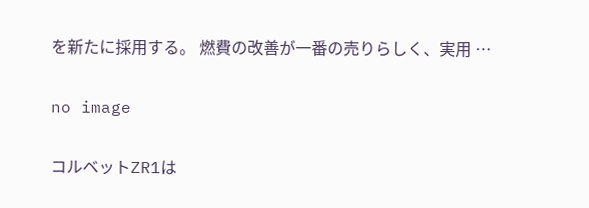を新たに採用する。 燃費の改善が一番の売りらしく、実用 …

no image

コルベットZR1は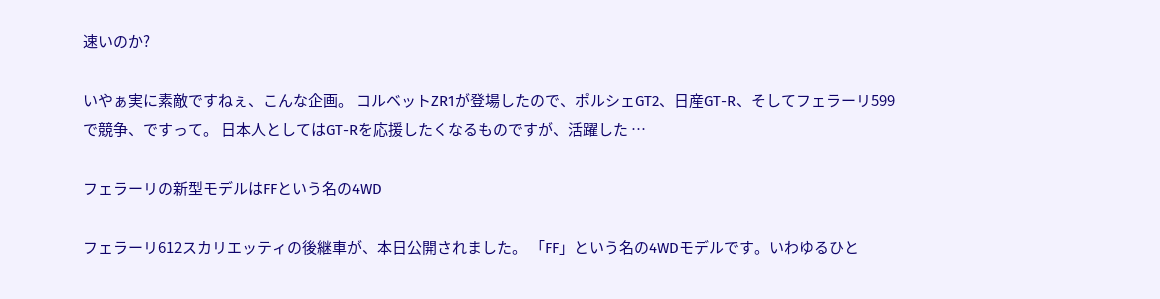速いのか?

いやぁ実に素敵ですねぇ、こんな企画。 コルベットZR1が登場したので、ポルシェGT2、日産GT-R、そしてフェラーリ599で競争、ですって。 日本人としてはGT-Rを応援したくなるものですが、活躍した …

フェラーリの新型モデルはFFという名の4WD

フェラーリ612スカリエッティの後継車が、本日公開されました。 「FF」という名の4WDモデルです。いわゆるひと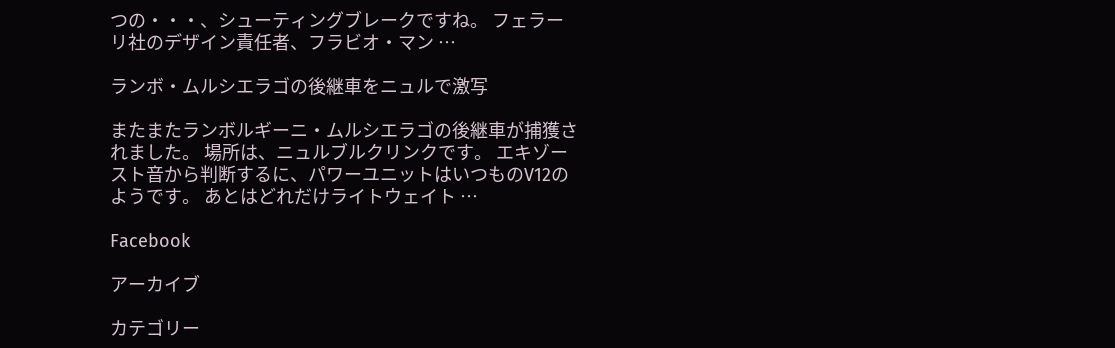つの・・・、シューティングブレークですね。 フェラーリ社のデザイン責任者、フラビオ・マン …

ランボ・ムルシエラゴの後継車をニュルで激写

またまたランボルギーニ・ムルシエラゴの後継車が捕獲されました。 場所は、ニュルブルクリンクです。 エキゾースト音から判断するに、パワーユニットはいつものV12のようです。 あとはどれだけライトウェイト …

Facebook

アーカイブ

カテゴリー